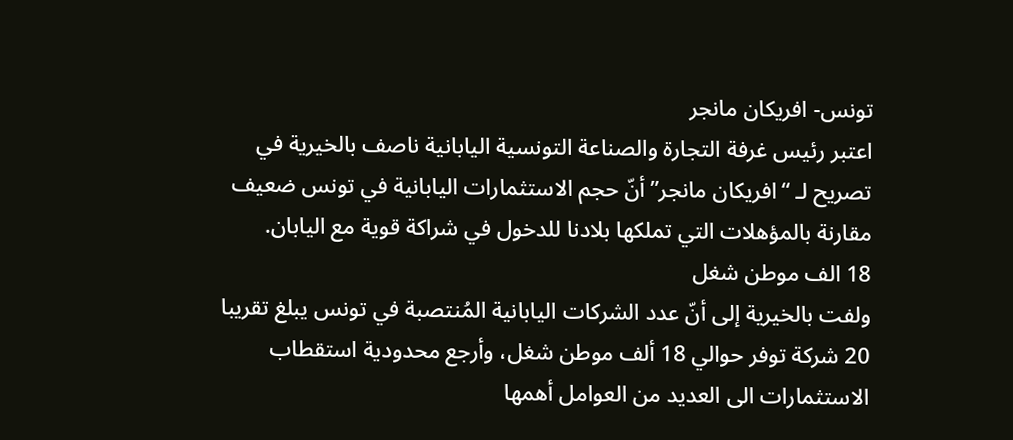تونس- افريكان مانجر
اعتبر رئيس غرفة التجارة والصناعة التونسية اليابانية ناصف بالخيرية في تصريح لـ “افريكان مانجر” أنّ حجم الاستثمارات اليابانية في تونس ضعيف مقارنة بالمؤهلات التي تملكها بلادنا للدخول في شراكة قوية مع اليابان.
18 الف موطن شغل
ولفت بالخيرية إلى أنّ عدد الشركات اليابانية المُنتصبة في تونس يبلغ تقريبا 20 شركة توفر حوالي 18 ألف موطن شغل، وأرجع محدودية استقطاب الاستثمارات الى العديد من العوامل أهمها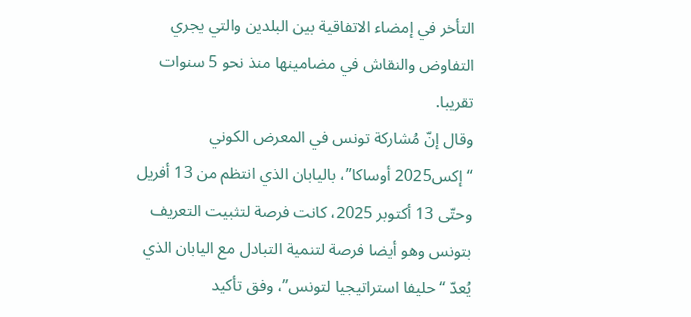التأخر في إمضاء الاتفاقية بين البلدين والتي يجري التفاوض والنقاش في مضامينها منذ نحو 5 سنوات تقريبا.
وقال إنّ مُشاركة تونس في المعرض الكوني “إكس2025 أوساكا”، باليابان الذي انتظم من 13 أفريل وحتّى 13 أكتوبر 2025، كانت فرصة لتثبيت التعريف بتونس وهو أيضا فرصة لتنمية التبادل مع اليابان الذي يُعدّ “حليفا استراتيجيا لتونس”، وفق تأكيد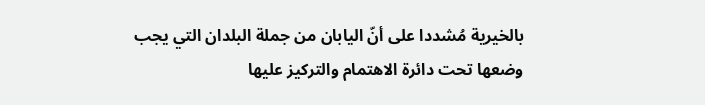بالخيرية مُشددا على أنّ اليابان من جملة البلدان التي يجب وضعها تحت دائرة الاهتمام والتركيز عليها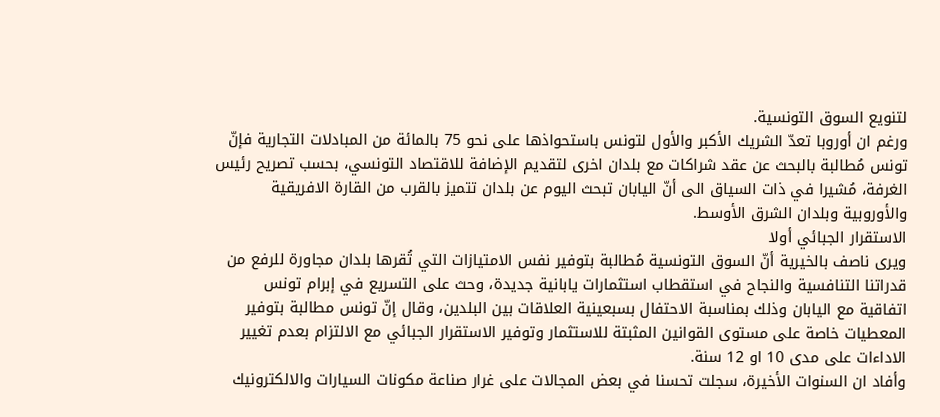لتنويع السوق التونسية.
ورغم ان أوروبا تعدّ الشريك الأكبر والأول لتونس باستحواذها على نحو 75 بالمائة من المبادلات التجارية فإنّ تونس مُطالبة بالبحث عن عقد شراكات مع بلدان اخرى لتقديم الإضافة للاقتصاد التونسي، بحسب تصريح رئيس الغرفة، مُشيرا في ذات السياق الى أنّ اليابان تبحث اليوم عن بلدان تتميز بالقرب من القارة الافريقية والأوروبية وبلدان الشرق الأوسط.
الاستقرار الجبائي أولا
ويرى ناصف بالخيرية أنّ السوق التونسية مُطالبة بتوفير نفس الامتيازات التي تُقرها بلدان مجاورة للرفع من قدراتنا التنافسية والنجاح في استقطاب استثمارات يابانية جديدة، وحث على التسريع في إبرام تونس اتفاقية مع اليابان وذلك بمناسبة الاحتفال بسبعينية العلاقات بين البلدين، وقال إنّ تونس مطالبة بتوفير المعطيات خاصة على مستوى القوانين المثبتة للاستثمار وتوفير الاستقرار الجبائي مع الالتزام بعدم تغيير الاداءات على مدى 10 او 12 سنة.
وأفاد ان السنوات الأخيرة، سجلت تحسنا في بعض المجالات على غرار صناعة مكونات السيارات والالكترونيك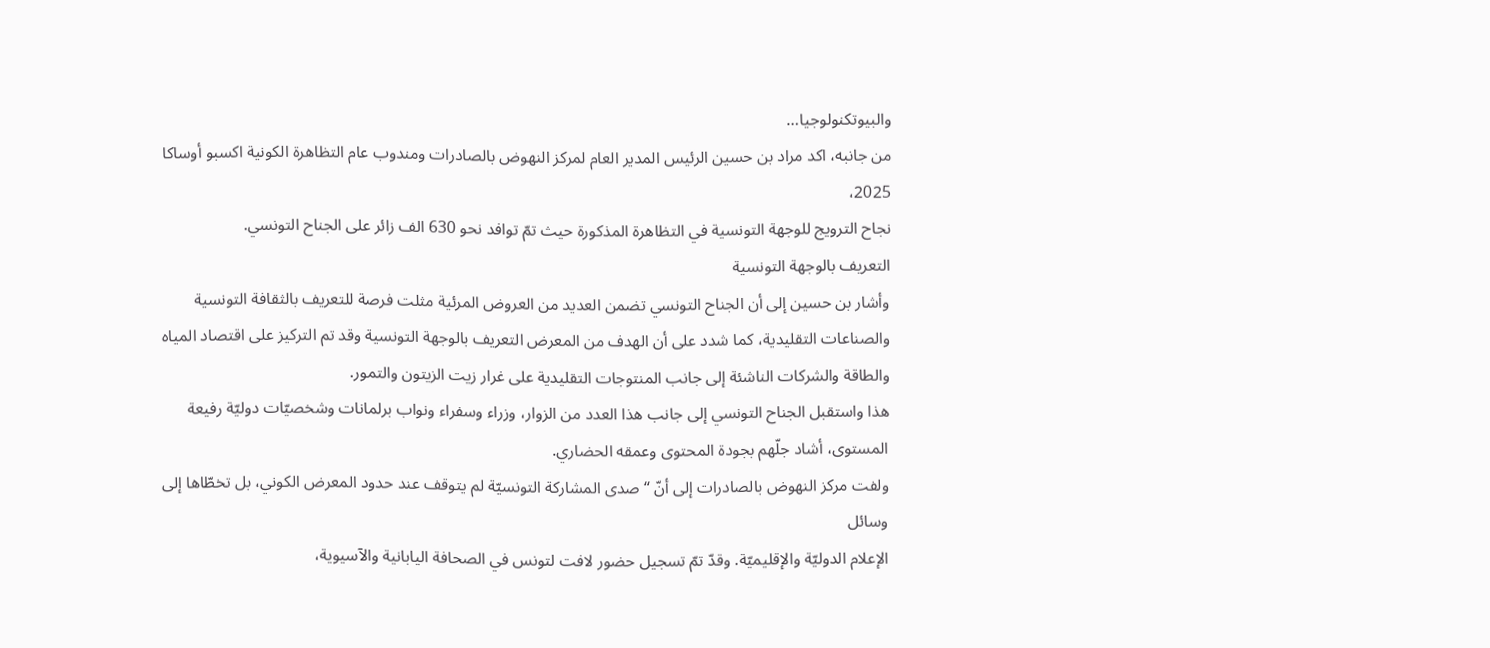والبيوتكنولوجيا…
من جانبه، اكد مراد بن حسين الرئيس المدير العام لمركز النهوض بالصادرات ومندوب عام التظاهرة الكونية اكسبو أوساكا 2025،
نجاح الترويج للوجهة التونسية في التظاهرة المذكورة حيث تمّ توافد نحو 630 الف زائر على الجناح التونسي.
التعريف بالوجهة التونسية
وأشار بن حسين إلى أن الجناح التونسي تضمن العديد من العروض المرئية مثلت فرصة للتعريف بالثقافة التونسية والصناعات التقليدية، كما شدد على أن الهدف من المعرض التعريف بالوجهة التونسية وقد تم التركيز على اقتصاد المياه والطاقة والشركات الناشئة إلى جانب المنتوجات التقليدية على غرار زيت الزيتون والتمور.
هذا واستقبل الجناح التونسي إلى جانب هذا العدد من الزوار، وزراء وسفراء ونواب برلمانات وشخصيّات دوليّة رفيعة المستوى، أشاد جلّهم بجودة المحتوى وعمقه الحضاري.
ولفت مركز النهوض بالصادرات إلى أنّ “صدى المشاركة التونسيّة لم يتوقف عند حدود المعرض الكوني، بل تخطّاها إلى وسائل
الإعلام الدوليّة والإقليميّة. وقدّ تمّ تسجيل حضور لافت لتونس في الصحافة اليابانية والآسيوية،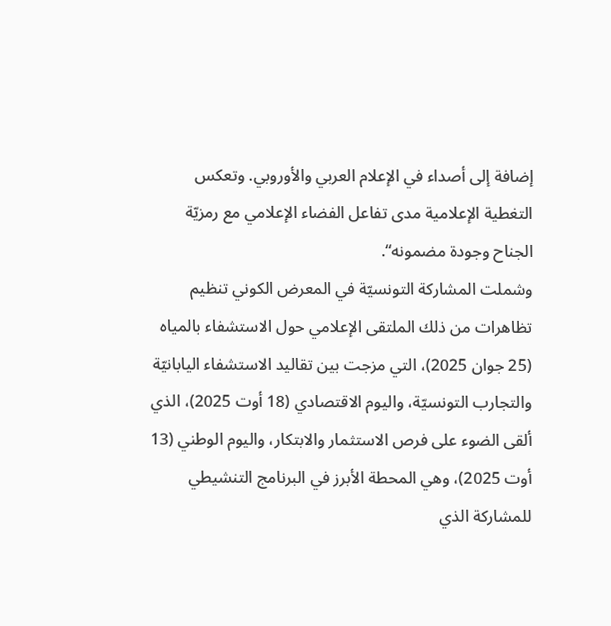إضافة إلى أصداء في الإعلام العربي والأوروبي. وتعكس التغطية الإعلامية مدى تفاعل الفضاء الإعلامي مع رمزيّة الجناح وجودة مضمونه“.
وشملت المشاركة التونسيّة في المعرض الكوني تنظيم تظاهرات من ذلك الملتقى الإعلامي حول الاستشفاء بالمياه (25 جوان 2025)، التي مزجت بين تقاليد الاستشفاء اليابانيّة والتجارب التونسيّة، واليوم الاقتصادي (18 أوت 2025)، الذي ألقى الضوء على فرص الاستثمار والابتكار، واليوم الوطني (13 أوت 2025)، وهي المحطة الأبرز في البرنامج التنشيطي للمشاركة الذي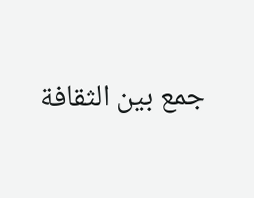جمع بين الثقافة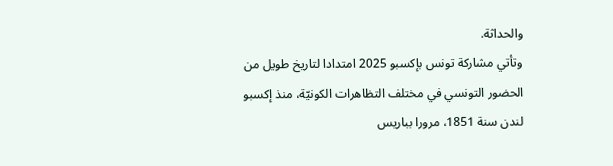والحداثة.
وتأتي مشاركة تونس بإكسبو 2025 امتدادا لتاريخ طويل من الحضور التونسي في مختلف التظاهرات الكونيّة، منذ إكسبو لندن سنة 1851، مرورا بباريس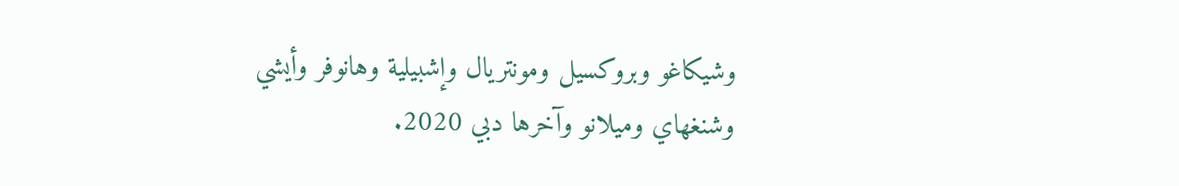وشيكاغو وبروكسيل ومونتريال وإشبيلية وهانوفر وأيشي وشنغهاي وميلانو وآخرها دبي 2020.